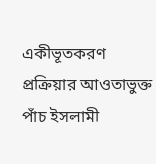একীভূতকরণ প্রক্রিয়ার আওতাভুক্ত পাঁচ ইসলামী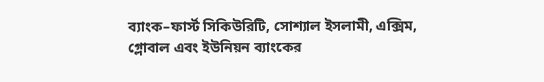ব্যাংক–ফার্স্ট সিকিউরিটি, সোশ্যাল ইসলামী, এক্সিম, গ্লোবাল এবং ইউনিয়ন ব্যাংকের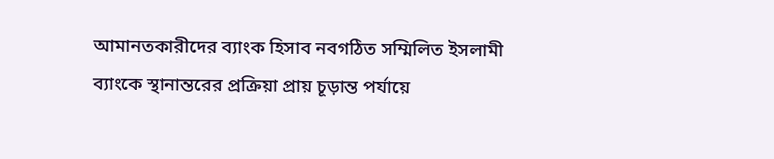আমানতকারীদের ব্যাংক হিসাব নবগঠিত সম্মিলিত ইসলামী ব্যাংকে স্থানান্তরের প্রক্রিয়া প্রায় চূড়ান্ত পর্যায়ে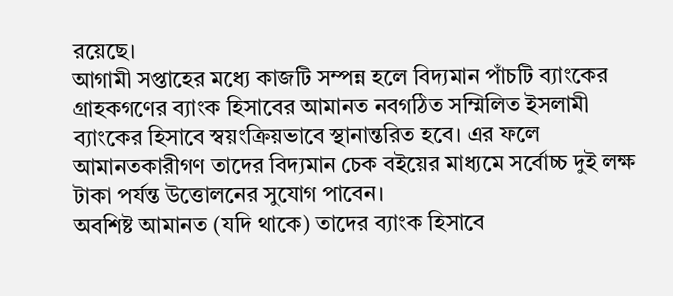রয়েছে।
আগামী সপ্তাহের মধ্যে কাজটি সম্পন্ন হলে বিদ্যমান পাঁচটি ব্যাংকের গ্রাহকগণের ব্যাংক হিসাবের আমানত নবগঠিত সম্মিলিত ইসলামী ব্যাংকের হিসাবে স্বয়ংক্রিয়ভাবে স্থানান্তরিত হবে। এর ফলে আমানতকারীগণ তাদের বিদ্যমান চেক বইয়ের মাধ্যমে সর্বোচ্চ দুই লক্ষ টাকা পর্যন্ত উত্তোলনের সুযোগ পাবেন।
অবশিষ্ট আমানত (যদি থাকে) তাদের ব্যাংক হিসাবে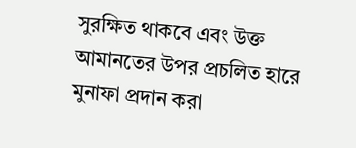সুরক্ষিত থাকবে এবং উক্ত আমানতের উপর প্রচলিত হারে মুনাফা প্রদান করা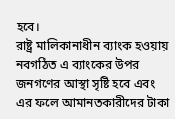হবে।
রাষ্ট্র মালিকানাধীন ব্যাংক হওয়ায় নবগঠিত এ ব্যাংকের উপর জনগণের আস্থা সৃষ্টি হবে এবং এর ফলে আমানতকারীদের টাকা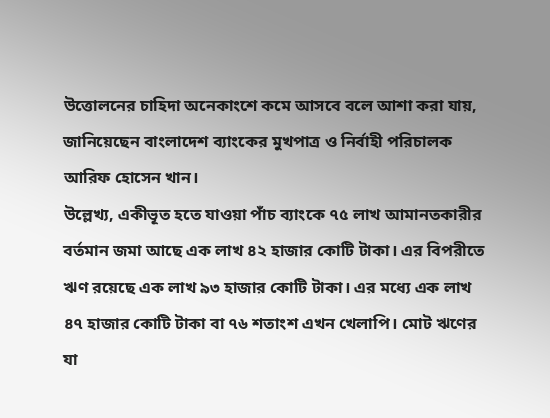উত্তোলনের চাহিদা অনেকাংশে কমে আসবে বলে আশা করা যায়, জানিয়েছেন বাংলাদেশ ব্যাংকের মুখপাত্র ও নির্বাহী পরিচালক আরিফ হোসেন খান।
উল্লেখ্য, একীভূত হতে যাওয়া পাঁচ ব্যাংকে ৭৫ লাখ আমানতকারীর বর্তমান জমা আছে এক লাখ ৪২ হাজার কোটি টাকা। এর বিপরীতে ঋণ রয়েছে এক লাখ ৯৩ হাজার কোটি টাকা। এর মধ্যে এক লাখ ৪৭ হাজার কোটি টাকা বা ৭৬ শতাংশ এখন খেলাপি। মোট ঋণের যা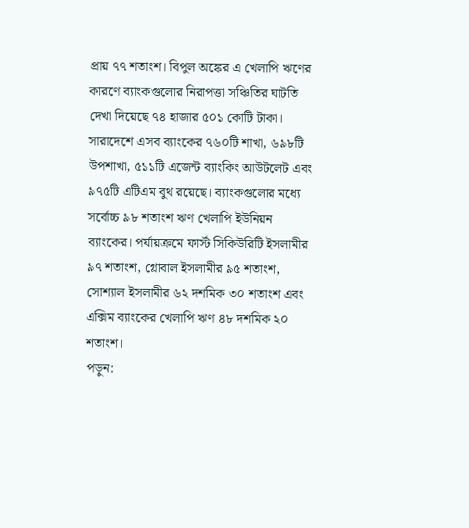প্রায় ৭৭ শতাংশ। বিপুল অঙ্কের এ খেলাপি ঋণের কারণে ব্যাংকগুলোর নিরাপত্তা সঞ্চিতির ঘাটতি দেখা দিয়েছে ৭৪ হাজার ৫০১ কোটি টাকা।
সারাদেশে এসব ব্যাংকের ৭৬০টি শাখা, ৬৯৮টি উপশাখা, ৫১১টি এজেন্ট ব্যাংকিং আউটলেট এবং ৯৭৫টি এটিএম বুথ রয়েছে। ব্যাংকগুলোর মধ্যে সর্বোচ্চ ৯৮ শতাংশ ঋণ খেলাপি ইউনিয়ন ব্যাংকের। পর্যায়ক্রমে ফার্স্ট সিকিউরিটি ইসলামীর ৯৭ শতাংশ, গ্লোবাল ইসলামীর ৯৫ শতাংশ, সোশ্যাল ইসলামীর ৬২ দশমিক ৩০ শতাংশ এবং এক্সিম ব্যাংকের খেলাপি ঋণ ৪৮ দশমিক ২০ শতাংশ।
পড়ুন: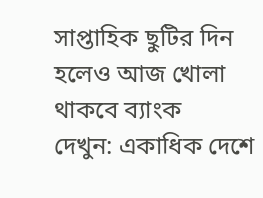সাপ্তাহিক ছুটির দিন হলেও আজ খোলা থাকবে ব্যাংক
দেখুন: একাধিক দেশে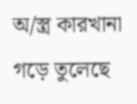অ/স্ত্র কারখানা গড়ে তুলেছে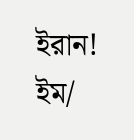ইরান!
ইম/